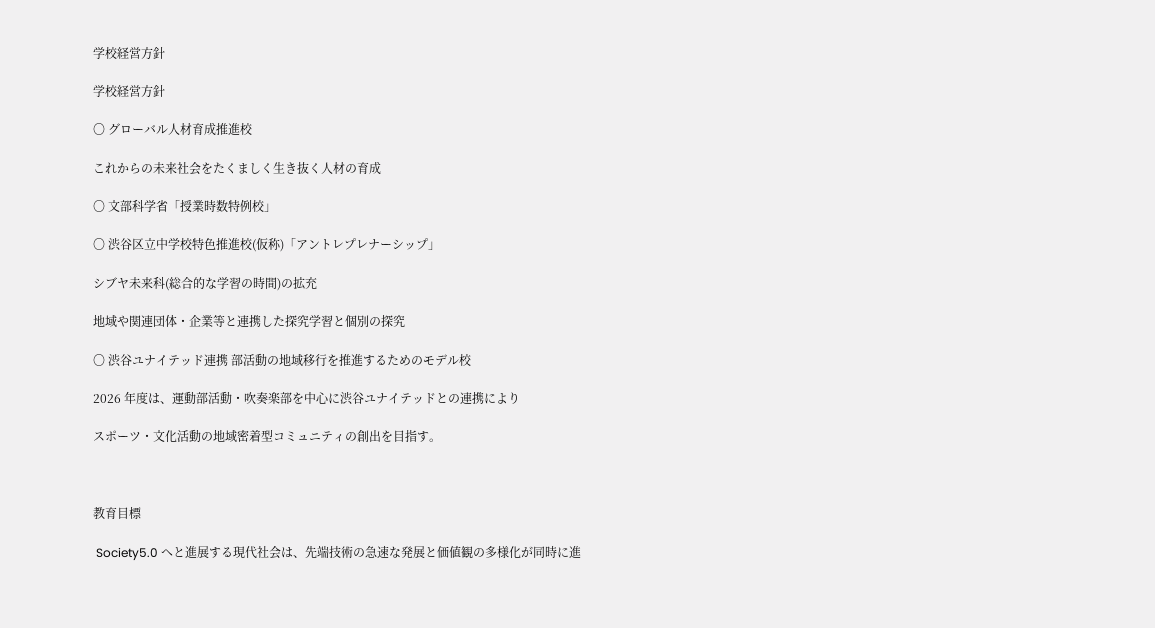学校経営方針

学校経営方針

〇 グローバル人材育成推進校

これからの未来社会をたくましく生き抜く人材の育成

〇 文部科学省「授業時数特例校」

〇 渋谷区立中学校特色推進校(仮称)「アントレプレナーシップ」

シブヤ未来科(総合的な学習の時間)の拡充

地域や関連団体・企業等と連携した探究学習と個別の探究

〇 渋谷ユナイテッド連携 部活動の地域移行を推進するためのモデル校

2026 年度は、運動部活動・吹奏楽部を中心に渋谷ユナイテッドとの連携により

スポーツ・文化活動の地域密着型コミュニティの創出を目指す。



教育目標

 Society5.0 へと進展する現代社会は、先端技術の急速な発展と価値観の多様化が同時に進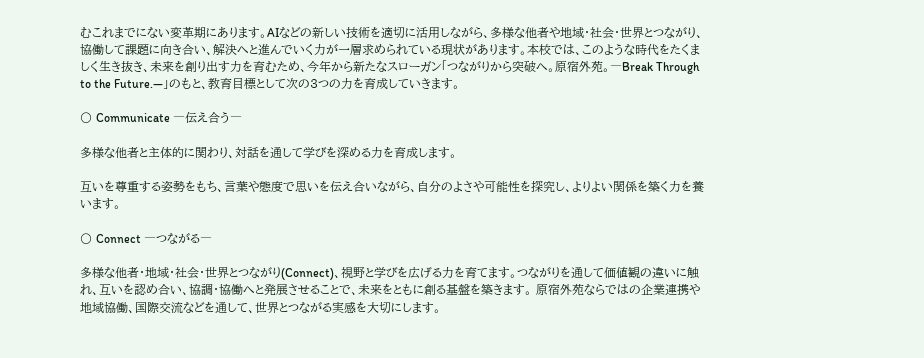むこれまでにない変革期にあります。AIなどの新しい技術を適切に活用しながら、多様な他者や地域・社会・世界とつながり、協働して課題に向き合い、解決へと進んでいく力が一層求められている現状があります。本校では、このような時代をたくましく生き抜き、未来を創り出す力を育むため、今年から新たなスローガン「つながりから突破へ。原宿外苑。―Break Through to the Future.―」のもと、教育目標として次の3つの力を育成していきます。

〇 Communicate ―伝え合う―

多様な他者と主体的に関わり、対話を通して学びを深める力を育成します。

互いを尊重する姿勢をもち、言葉や態度で思いを伝え合いながら、自分のよさや可能性を探究し、よりよい関係を築く力を養います。

〇 Connect ―つながる―

多様な他者・地域・社会・世界とつながり(Connect)、視野と学びを広げる力を育てます。つながりを通して価値観の違いに触れ、互いを認め合い、協調・協働へと発展させることで、未来をともに創る基盤を築きます。 原宿外苑ならではの企業連携や地域協働、国際交流などを通して、世界とつながる実感を大切にします。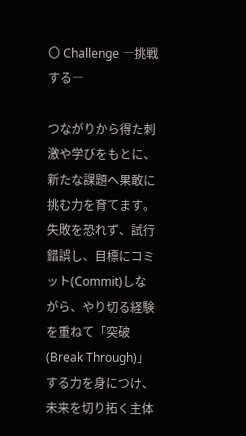〇 Challenge ―挑戦する―

つながりから得た刺激や学びをもとに、新たな課題へ果敢に挑む力を育てます。失敗を恐れず、試行錯誤し、目標にコミット(Commit)しながら、やり切る経験を重ねて「突破(Break Through)」する力を身につけ、未来を切り拓く主体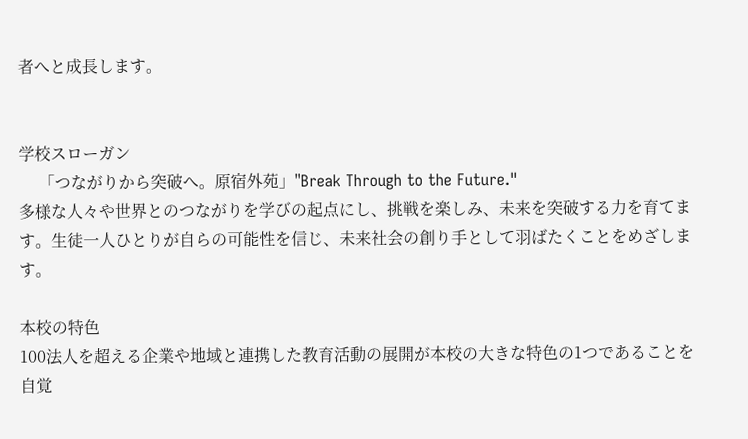者へと成長します。


学校スローガン
     「つながりから突破へ。原宿外苑」"Break Through to the Future."
多様な人々や世界とのつながりを学びの起点にし、挑戦を楽しみ、未来を突破する力を育てます。生徒一人ひとりが自らの可能性を信じ、未来社会の創り手として羽ばたくことをめざします。

本校の特色
100法人を超える企業や地域と連携した教育活動の展開が本校の大きな特色の1つであることを自覚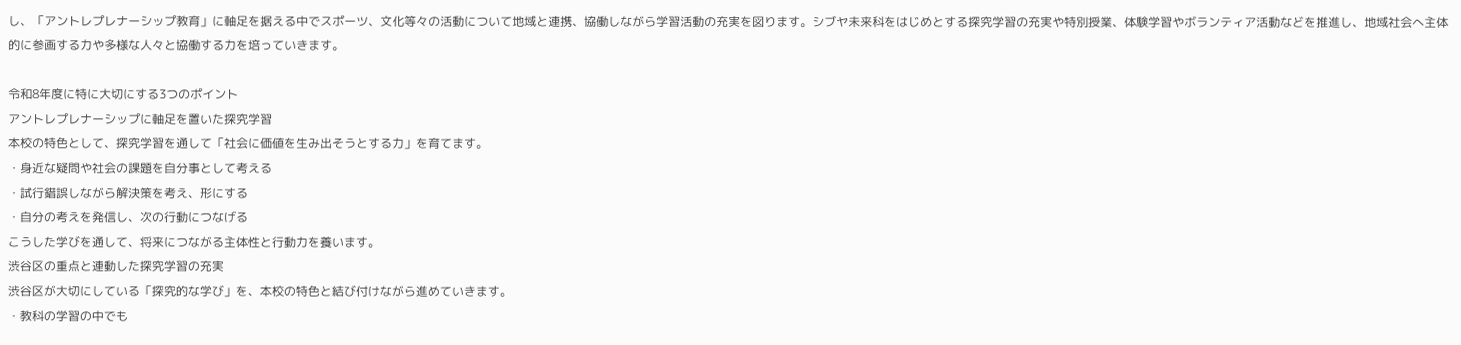し、「アントレプレナーシップ教育」に軸足を据える中でスポーツ、文化等々の活動について地域と連携、協働しながら学習活動の充実を図ります。シブヤ未来科をはじめとする探究学習の充実や特別授業、体験学習やボランティア活動などを推進し、地域社会へ主体的に参画する力や多様な人々と協働する力を培っていきます。

令和8年度に特に大切にする3つのポイント
アントレプレナーシップに軸足を置いた探究学習
本校の特色として、探究学習を通して「社会に価値を生み出そうとする力」を育てます。
・身近な疑問や社会の課題を自分事として考える
・試行錯誤しながら解決策を考え、形にする
・自分の考えを発信し、次の行動につなげる
こうした学びを通して、将来につながる主体性と行動力を養います。
渋谷区の重点と連動した探究学習の充実
渋谷区が大切にしている「探究的な学び」を、本校の特色と結び付けながら進めていきます。
・教科の学習の中でも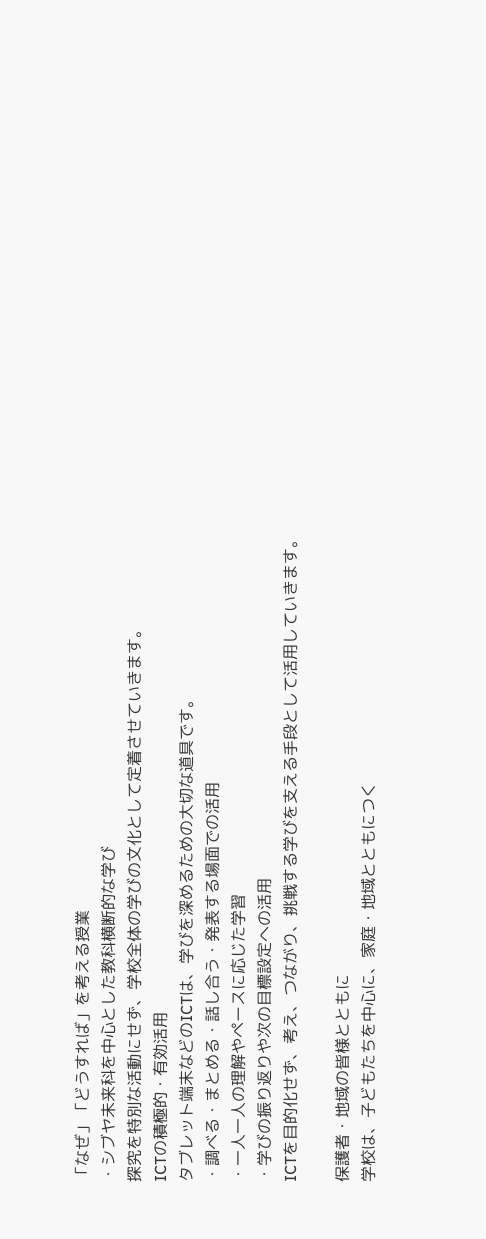「なぜ」「どうすれば」を考える授業
・シブヤ未来科を中心とした教科横断的な学び
探究を特別な活動にせず、学校全体の学びの文化として定着させていきます。
ICTの積極的・有効活用
タブレット端末などのICTは、学びを深めるための大切な道具です。
・調べる・まとめる・話し合う・発表する場面での活用
・一人一人の理解やペースに応じた学習
・学びの振り返りや次の目標設定への活用
ICTを目的化せず、考え、つながり、挑戦する学びを支える手段として活用していきます。

保護者・地域の皆様とともに
学校は、子どもたちを中心に、家庭・地域とともにつく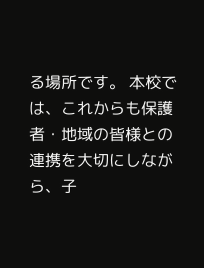る場所です。 本校では、これからも保護者・地域の皆様との連携を大切にしながら、子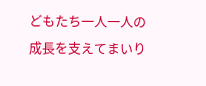どもたち一人一人の成長を支えてまいり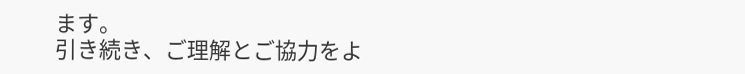ます。
引き続き、ご理解とご協力をよ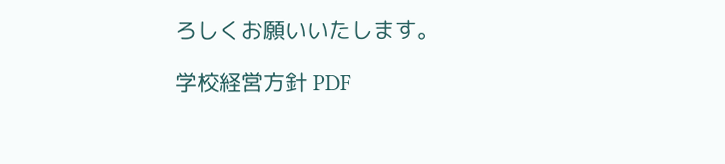ろしくお願いいたします。

学校経営方針 PDF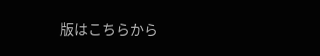版はこちらから